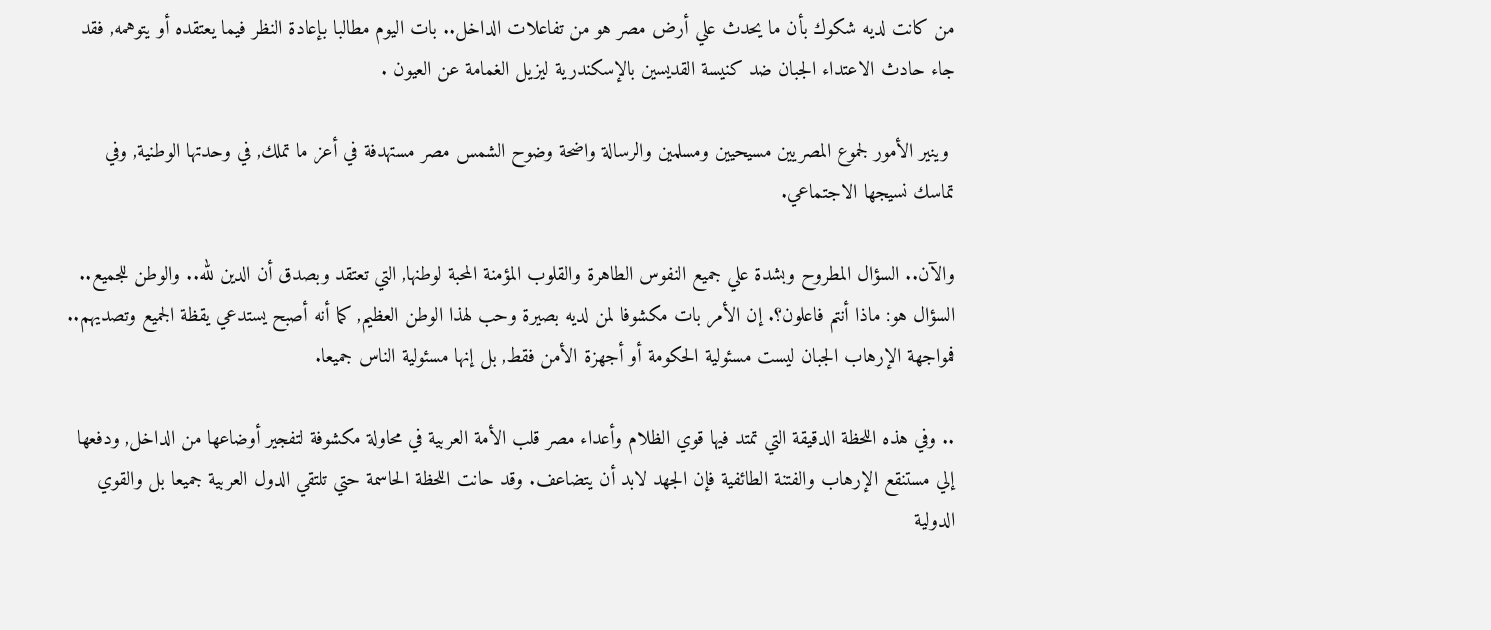من كانت لديه شكوك بأن ما يحدث علي أرض مصر هو من تفاعلات الداخل.. بات اليوم مطالبا بإعادة النظر فيما يعتقده أو يتوهمه, فقد جاء حادث الاعتداء الجبان ضد كنيسة القديسين بالإسكندرية ليزيل الغمامة عن العيون .

 وينير الأمور لجموع المصريين مسيحيين ومسلمين والرسالة واضحة وضوح الشمس مصر مستهدفة في أعز ما تملك, في وحدتها الوطنية, وفي تماسك نسيجها الاجتماعي.

والآن.. السؤال المطروح وبشدة علي جميع النفوس الطاهرة والقلوب المؤمنة المحبة لوطنها, التي تعتقد وبصدق أن الدين لله.. والوطن للجميع.. السؤال هو: ماذا أنتم فاعلون؟. إن الأمر بات مكشوفا لمن لديه بصيرة وحب لهذا الوطن العظيم, كما أنه أصبح يستدعي يقظة الجميع وتصديهم.. فمواجهة الإرهاب الجبان ليست مسئولية الحكومة أو أجهزة الأمن فقط, بل إنها مسئولية الناس جميعا.

.. وفي هذه اللحظة الدقيقة التي تمتد فيها قوي الظلام وأعداء مصر قلب الأمة العربية في محاولة مكشوفة لتفجير أوضاعها من الداخل, ودفعها إلي مستنقع الإرهاب والفتنة الطائفية فإن الجهد لابد أن يتضاعف. وقد حانت اللحظة الحاسمة حتي تلتقي الدول العربية جميعا بل والقوي الدولية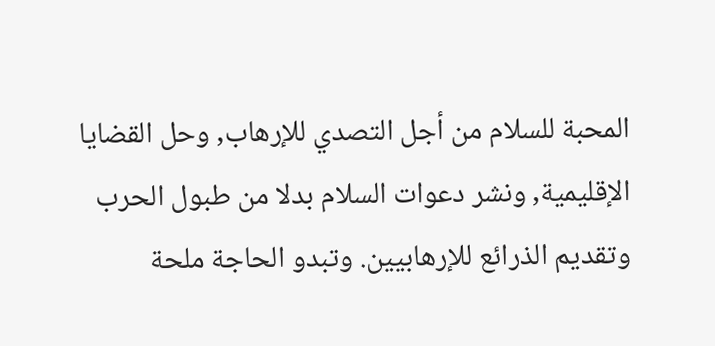المحبة للسلام من أجل التصدي للإرهاب, وحل القضايا الإقليمية, ونشر دعوات السلام بدلا من طبول الحرب وتقديم الذرائع للإرهابيين. وتبدو الحاجة ملحة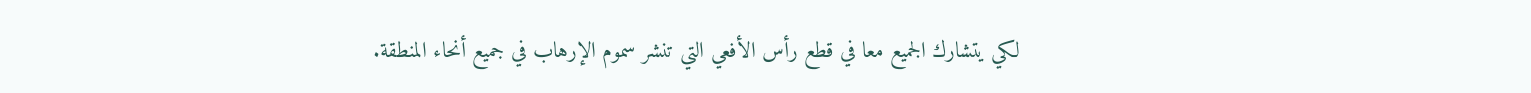لكي يتشارك الجميع معا في قطع رأس الأفعي التي تنشر سموم الإرهاب في جميع أنحاء المنطقة.